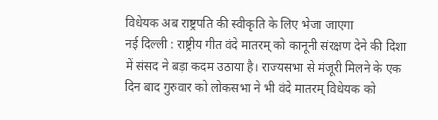विधेयक अब राष्ट्रपति की स्वीकृति के लिए भेजा जाएगा
नई दिल्ली : राष्ट्रीय गीत वंदे मातरम् को कानूनी संरक्षण देने की दिशा में संसद ने बड़ा कदम उठाया है। राज्यसभा से मंजूरी मिलने के एक दिन बाद गुरुवार को लोकसभा ने भी वंदे मातरम् विधेयक को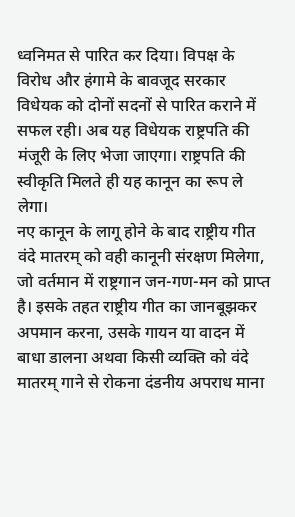ध्वनिमत से पारित कर दिया। विपक्ष के विरोध और हंगामे के बावजूद सरकार विधेयक को दोनों सदनों से पारित कराने में सफल रही। अब यह विधेयक राष्ट्रपति की मंजूरी के लिए भेजा जाएगा। राष्ट्रपति की स्वीकृति मिलते ही यह कानून का रूप ले लेगा।
नए कानून के लागू होने के बाद राष्ट्रीय गीत वंदे मातरम् को वही कानूनी संरक्षण मिलेगा, जो वर्तमान में राष्ट्रगान जन-गण-मन को प्राप्त है। इसके तहत राष्ट्रीय गीत का जानबूझकर अपमान करना, उसके गायन या वादन में बाधा डालना अथवा किसी व्यक्ति को वंदे मातरम् गाने से रोकना दंडनीय अपराध माना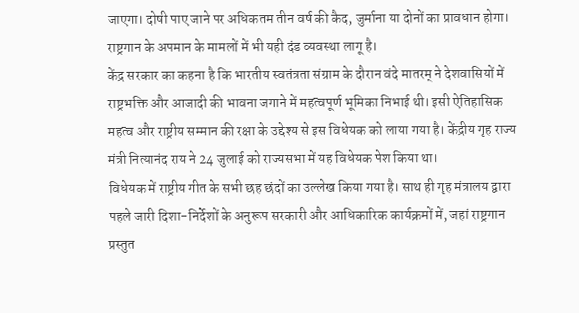जाएगा। दोषी पाए जाने पर अधिकतम तीन वर्ष की कैद, जुर्माना या दोनों का प्रावधान होगा। राष्ट्रगान के अपमान के मामलों में भी यही दंड व्यवस्था लागू है।
केंद्र सरकार का कहना है कि भारतीय स्वतंत्रता संग्राम के दौरान वंदे मातरम् ने देशवासियों में राष्ट्रभक्ति और आजादी की भावना जगाने में महत्वपूर्ण भूमिका निभाई थी। इसी ऐतिहासिक महत्व और राष्ट्रीय सम्मान की रक्षा के उद्देश्य से इस विधेयक को लाया गया है। केंद्रीय गृह राज्य मंत्री नित्यानंद राय ने 24 जुलाई को राज्यसभा में यह विधेयक पेश किया था।
विधेयक में राष्ट्रीय गीत के सभी छह छंदों का उल्लेख किया गया है। साथ ही गृह मंत्रालय द्वारा पहले जारी दिशा-निर्देशों के अनुरूप सरकारी और आधिकारिक कार्यक्रमों में, जहां राष्ट्रगान प्रस्तुत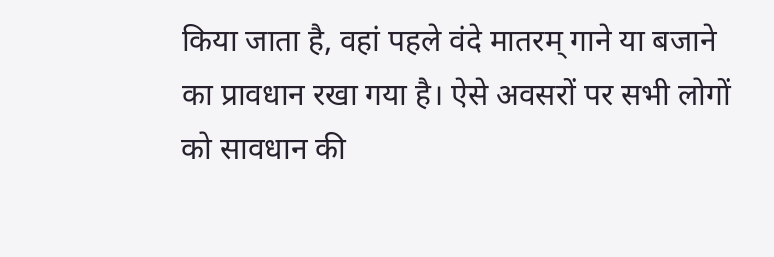किया जाता है, वहां पहले वंदे मातरम् गाने या बजाने का प्रावधान रखा गया है। ऐसे अवसरों पर सभी लोगों को सावधान की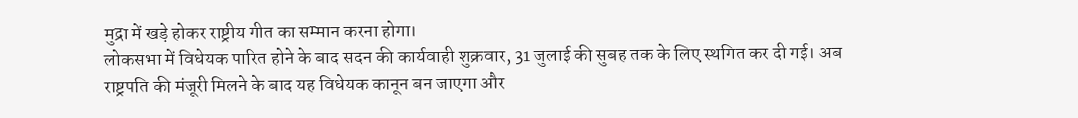मुद्रा में खड़े होकर राष्ट्रीय गीत का सम्मान करना होगा।
लोकसभा में विधेयक पारित होने के बाद सदन की कार्यवाही शुक्रवार, 31 जुलाई की सुबह तक के लिए स्थगित कर दी गई। अब राष्ट्रपति की मंजूरी मिलने के बाद यह विधेयक कानून बन जाएगा और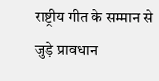राष्ट्रीय गीत के सम्मान से जुड़े प्रावधान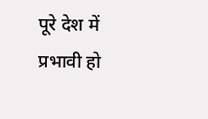पूरे देश में प्रभावी हो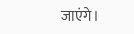जाएंगे।